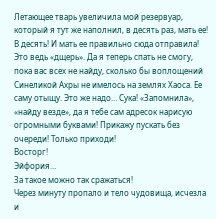Летающее тварь увеличила мой резервуар, который я тут же наполнил, в десять раз, мать ее! В десять! И мать ее правильно сюда отправила! Это ведь «дщерь». Да я теперь спать не смогу, пока вас всех не найду, сколько бы воплощений Синеликой Ахры не имелось на землях Хаоса. Ее саму отыщу. Это же надо… Сука! «Запомнила», «найду везде», да я тебе сам адресок нарисую огромными буквами! Прикажу пускать без очереди! Только приходи!
Восторг!
Эйфория…
За такое можно так сражаться!
Через минуту пропало и тело чудовища, исчезла и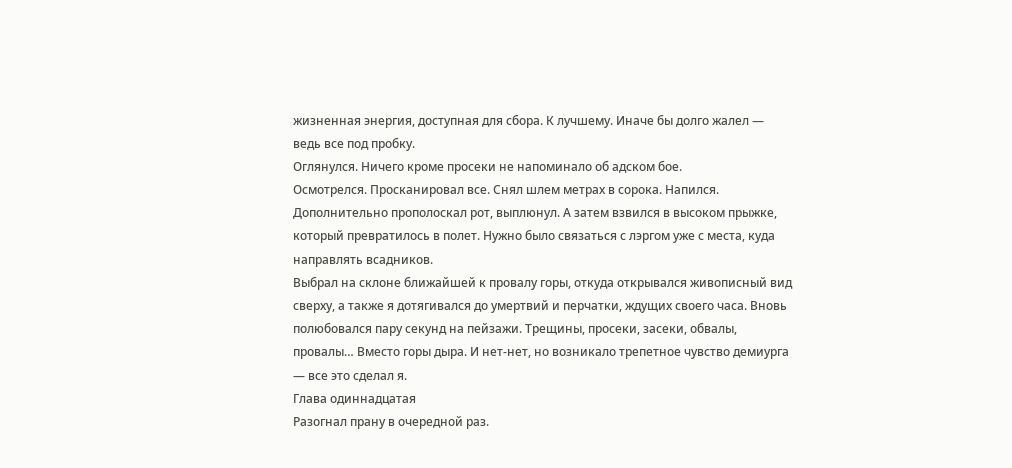жизненная энергия, доступная для сбора. К лучшему. Иначе бы долго жалел — ведь все под пробку.
Оглянулся. Ничего кроме просеки не напоминало об адском бое.
Осмотрелся. Просканировал все. Снял шлем метрах в сорока. Напился. Дополнительно прополоскал рот, выплюнул. А затем взвился в высоком прыжке, который превратилось в полет. Нужно было связаться с лэргом уже с места, куда направлять всадников.
Выбрал на склоне ближайшей к провалу горы, откуда открывался живописный вид сверху, а также я дотягивался до умертвий и перчатки, ждущих своего часа. Вновь полюбовался пару секунд на пейзажи. Трещины, просеки, засеки, обвалы, провалы… Вместо горы дыра. И нет-нет, но возникало трепетное чувство демиурга — все это сделал я.
Глава одиннадцатая
Разогнал прану в очередной раз.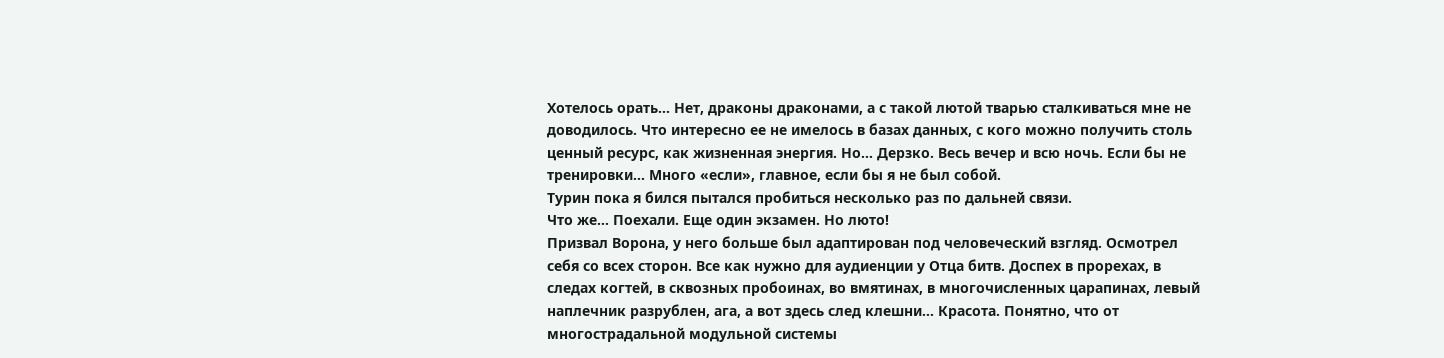Хотелось орать… Нет, драконы драконами, а с такой лютой тварью сталкиваться мне не доводилось. Что интересно ее не имелось в базах данных, с кого можно получить столь ценный ресурс, как жизненная энергия. Но… Дерзко. Весь вечер и всю ночь. Если бы не тренировки… Много «если», главное, если бы я не был собой.
Турин пока я бился пытался пробиться несколько раз по дальней связи.
Что же… Поехали. Еще один экзамен. Но люто!
Призвал Ворона, у него больше был адаптирован под человеческий взгляд. Осмотрел себя со всех сторон. Все как нужно для аудиенции у Отца битв. Доспех в прорехах, в следах когтей, в сквозных пробоинах, во вмятинах, в многочисленных царапинах, левый наплечник разрублен, ага, а вот здесь след клешни… Красота. Понятно, что от многострадальной модульной системы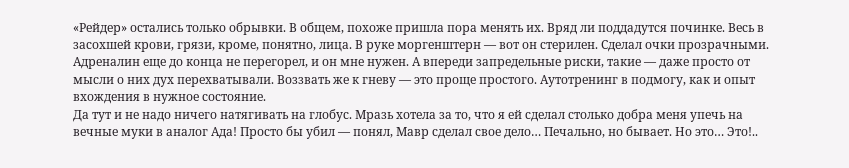«Рейдер» остались только обрывки. В общем, похоже пришла пора менять их. Вряд ли поддадутся починке. Весь в засохшей крови, грязи, кроме, понятно, лица. В руке моргенштерн — вот он стерилен. Сделал очки прозрачными.
Адреналин еще до конца не перегорел, и он мне нужен. А впереди запредельные риски, такие — даже просто от мысли о них дух перехватывали. Воззвать же к гневу — это проще простого. Аутотренинг в подмогу, как и опыт вхождения в нужное состояние.
Да тут и не надо ничего натягивать на глобус. Мразь хотела за то, что я ей сделал столько добра меня упечь на вечные муки в аналог Ада! Просто бы убил — понял, Мавр сделал свое дело… Печально, но бывает. Но это… Это!..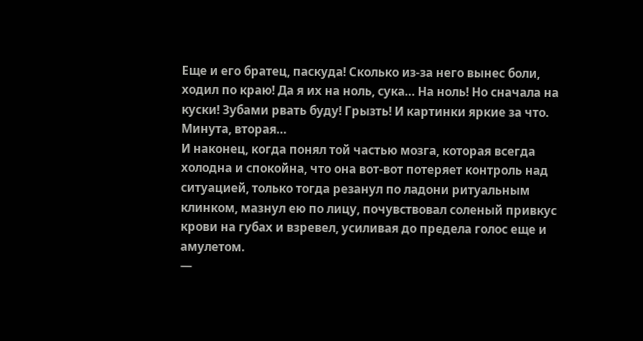Еще и его братец, паскуда! Сколько из-за него вынес боли, ходил по краю! Да я их на ноль, сука… На ноль! Но сначала на куски! Зубами рвать буду! Грызть! И картинки яркие за что.
Минута, вторая…
И наконец, когда понял той частью мозга, которая всегда холодна и спокойна, что она вот-вот потеряет контроль над ситуацией, только тогда резанул по ладони ритуальным клинком, мазнул ею по лицу, почувствовал соленый привкус крови на губах и взревел, усиливая до предела голос еще и амулетом.
—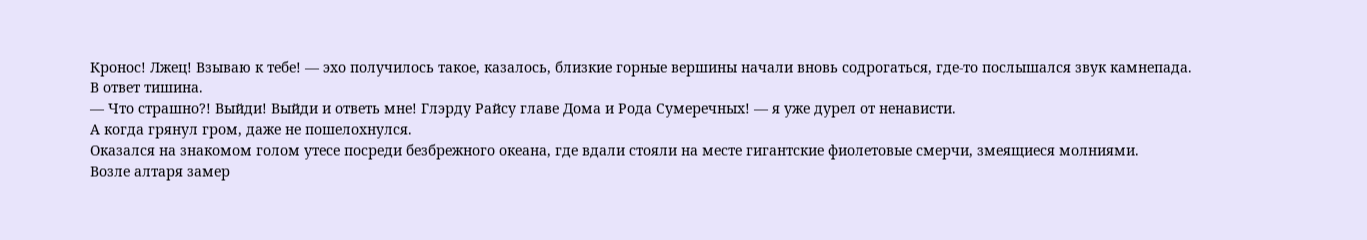Кронос! Лжец! Взываю к тебе! — эхо получилось такое, казалось, близкие горные вершины начали вновь содрогаться, где-то послышался звук камнепада.
В ответ тишина.
— Что страшно?! Выйди! Выйди и ответь мне! Глэрду Райсу главе Дома и Рода Сумеречных! — я уже дурел от ненависти.
А когда грянул гром, даже не пошелохнулся.
Оказался на знакомом голом утесе посреди безбрежного океана, где вдали стояли на месте гигантские фиолетовые смерчи, змеящиеся молниями.
Возле алтаря замер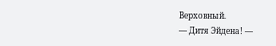Верховный.
— Дитя Эйдена! —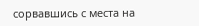сорвавшись с места на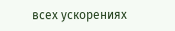всех ускорениях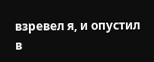взревел я, и опустил в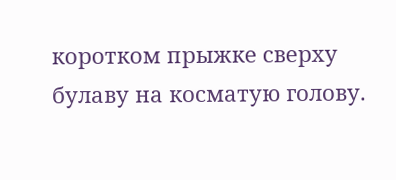коротком прыжке сверху булаву на косматую голову.